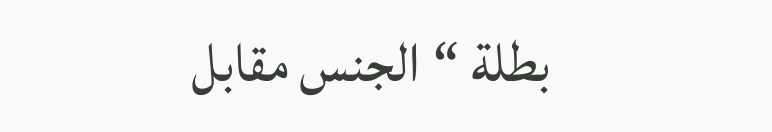بطلة “الجنس مقابل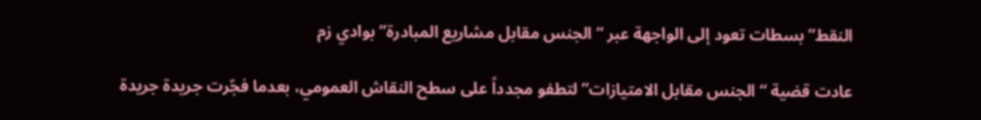النقط” بسطات تعود إلى الواجهة عبر “الجنس مقابل مشاريع المبادرة” بوادي زم

عادت قضية “الجنس مقابل الامتيازات” لتطفو مجدداً على سطح النقاش العمومي، بعدما فجّرت جريدة جريدة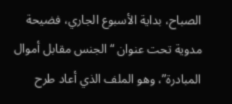الصباح، بداية الأسبوع الجاري، فضيحة مدوية تحت عنوان “الجنس مقابل أموال المبادرة”، وهو الملف الذي أعاد طرح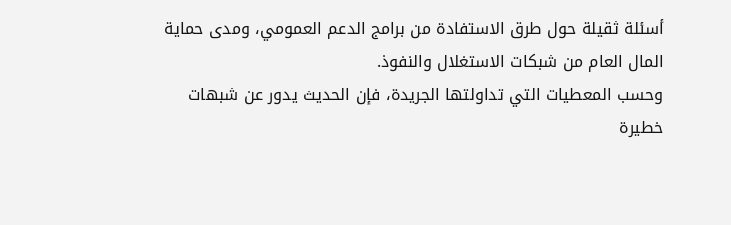أسئلة ثقيلة حول طرق الاستفادة من برامج الدعم العمومي، ومدى حماية المال العام من شبكات الاستغلال والنفوذ.
وحسب المعطيات التي تداولتها الجريدة، فإن الحديث يدور عن شبهات خطيرة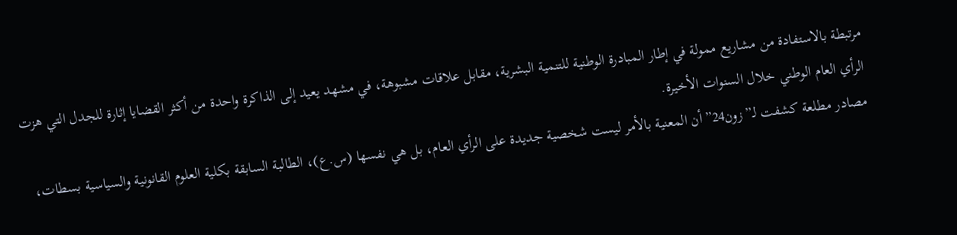مرتبطة بالاستفادة من مشاريع ممولة في إطار المبادرة الوطنية للتنمية البشرية، مقابل علاقات مشبوهة، في مشهد يعيد إلى الذاكرة واحدة من أكثر القضايا إثارة للجدل التي هزت الرأي العام الوطني خلال السنوات الأخيرة.
مصادر مطلعة كشفت لـ”زون24” أن المعنية بالأمر ليست شخصية جديدة على الرأي العام، بل هي نفسها (س.ع)، الطالبة السابقة بكلية العلوم القانونية والسياسية بسطات،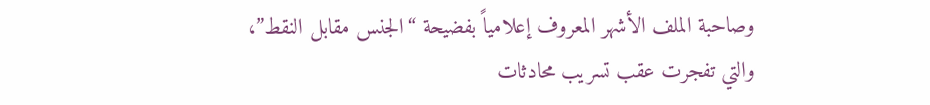وصاحبة الملف الأشهر المعروف إعلامياً بفضيحة “الجنس مقابل النقط”، والتي تفجرت عقب تسريب محادثات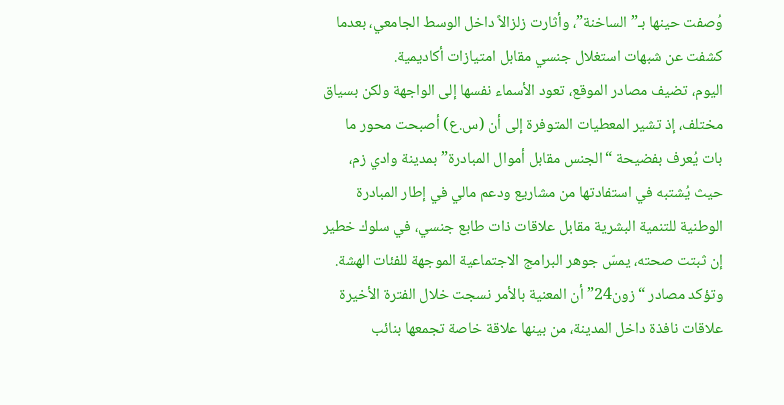وُصفت حينها بـ”الساخنة”، وأثارت زلزالاً داخل الوسط الجامعي، بعدما كشفت عن شبهات استغلال جنسي مقابل امتيازات أكاديمية.
اليوم، تضيف مصادر الموقع، تعود الأسماء نفسها إلى الواجهة ولكن بسياق مختلف، إذ تشير المعطيات المتوفرة إلى أن (س.ع) أصبحت محور ما بات يُعرف بفضيحة “الجنس مقابل أموال المبادرة” بمدينة وادي زم، حيث يُشتبه في استفادتها من مشاريع ودعم مالي في إطار المبادرة الوطنية للتنمية البشرية مقابل علاقات ذات طابع جنسي، في سلوك خطير إن ثبتت صحته، يمسّ جوهر البرامج الاجتماعية الموجهة للفئات الهشة.
وتؤكد مصادر “زون24” أن المعنية بالأمر نسجت خلال الفترة الأخيرة علاقات نافذة داخل المدينة، من بينها علاقة خاصة تجمعها بنائب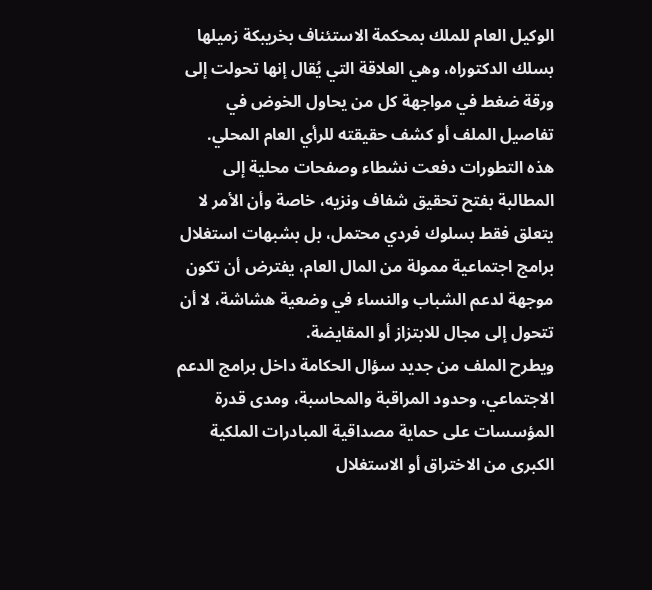الوكيل العام للملك بمحكمة الاستئناف بخريبكة زميلها بسلك الدكتوراه، وهي العلاقة التي يُقال إنها تحولت إلى ورقة ضغط في مواجهة كل من يحاول الخوض في تفاصيل الملف أو كشف حقيقته للرأي العام المحلي.
هذه التطورات دفعت نشطاء وصفحات محلية إلى المطالبة بفتح تحقيق شفاف ونزيه، خاصة وأن الأمر لا يتعلق فقط بسلوك فردي محتمل، بل بشبهات استغلال برامج اجتماعية ممولة من المال العام، يفترض أن تكون موجهة لدعم الشباب والنساء في وضعية هشاشة، لا أن تتحول إلى مجال للابتزاز أو المقايضة.
ويطرح الملف من جديد سؤال الحكامة داخل برامج الدعم الاجتماعي، وحدود المراقبة والمحاسبة، ومدى قدرة المؤسسات على حماية مصداقية المبادرات الملكية الكبرى من الاختراق أو الاستغلال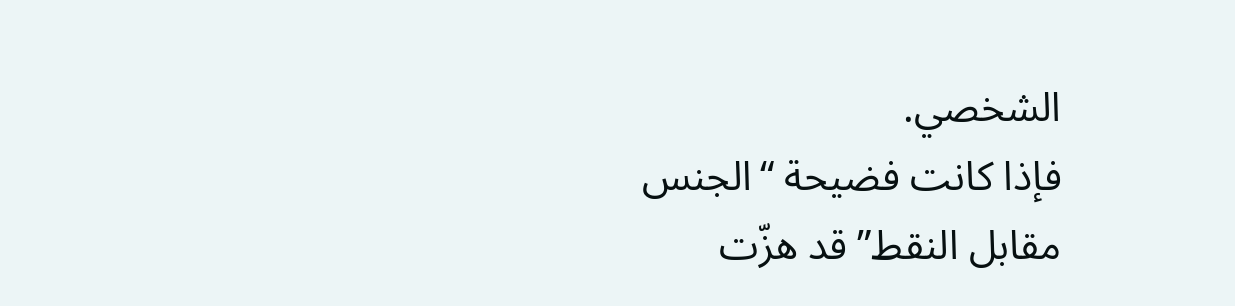الشخصي.
فإذا كانت فضيحة “الجنس مقابل النقط” قد هزّت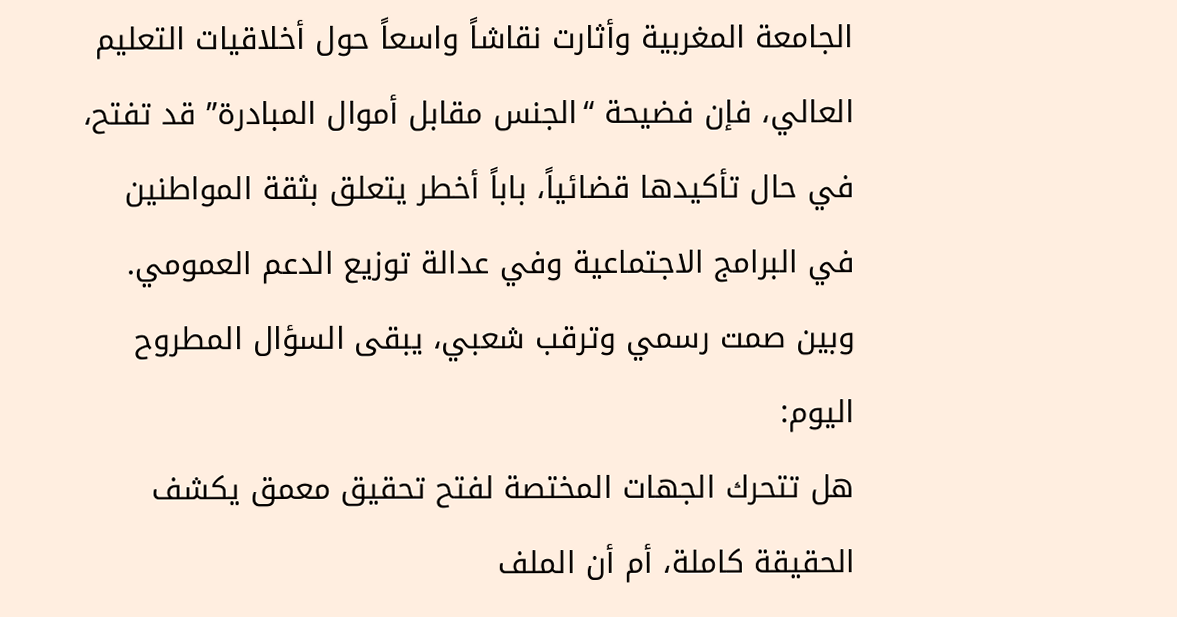الجامعة المغربية وأثارت نقاشاً واسعاً حول أخلاقيات التعليم العالي، فإن فضيحة “الجنس مقابل أموال المبادرة” قد تفتح، في حال تأكيدها قضائياً، باباً أخطر يتعلق بثقة المواطنين في البرامج الاجتماعية وفي عدالة توزيع الدعم العمومي.
وبين صمت رسمي وترقب شعبي، يبقى السؤال المطروح اليوم:
هل تتحرك الجهات المختصة لفتح تحقيق معمق يكشف الحقيقة كاملة، أم أن الملف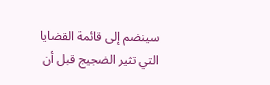سينضم إلى قائمة القضايا التي تثير الضجيج قبل أن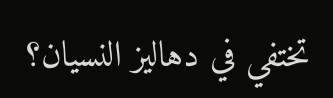تختفي في دهاليز النسيان؟